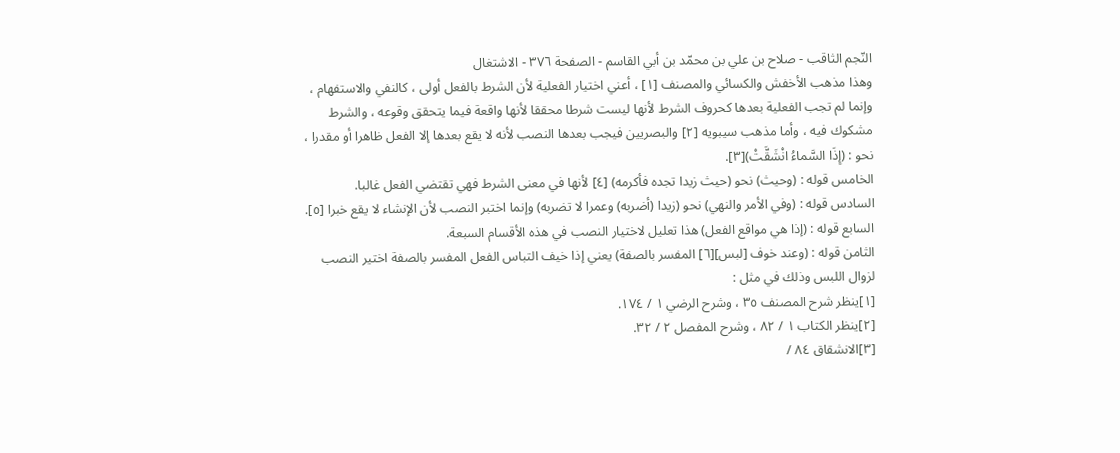النّجم الثاقب - صلاح بن علي بن محمّد بن أبي القاسم - الصفحة ٣٧٦ - الاشتغال
وهذا مذهب الأخفش والكسائي والمصنف [١] ، أعني اختيار الفعلية لأن الشرط بالفعل أولى ، كالنفي والاستفهام ، وإنما لم تجب الفعلية بعدها كحروف الشرط لأنها ليست شرطا محققا لأنها واقعة فيما يتحقق وقوعه ، والشرط مشكوك فيه ، وأما مذهب سيبويه [٢] والبصريين فيجب بعدها النصب لأنه لا يقع بعدها إلا الفعل ظاهرا أو مقدرا ، نحو : (إِذَا السَّماءُ انْشَقَّتْ)[٣].
الخامس قوله : (وحيث) نحو (حيث زيدا تجده فأكرمه) [٤] لأنها في معنى الشرط فهي تقتضي الفعل غالبا.
السادس قوله : (وفي الأمر والنهي) نحو (زيدا (أضربه) وعمرا لا تضربه) وإنما اختبر النصب لأن الإنشاء لا يقع خبرا [٥].
السابع قوله : (إذا هي مواقع الفعل) هذا تعليل لاختيار النصب في هذه الأقسام السبعة.
الثامن قوله : (وعند خوف [لبس][٦] المفسر بالصفة) يعني إذا خيف التباس الفعل المفسر بالصفة اختير النصب لزوال اللبس وذلك في مثل :
[١]ينظر شرح المصنف ٣٥ ، وشرح الرضي ١ / ١٧٤.
[٢]ينظر الكتاب ١ / ٨٢ ، وشرح المفصل ٢ / ٣٢.
[٣]الانشقاق ٨٤ /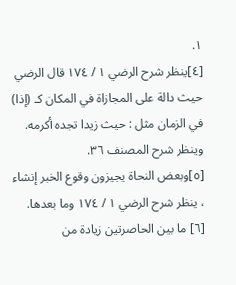١.
[٤]ينظر شرح الرضي ١ / ١٧٤ قال الرضي حيث دالة على المجازاة في المكان كـ (إذا) في الزمان مثل : حيث زيدا تجده أكرمه. وينظر شرح المصنف ٣٦.
[٥]وبعض النحاة يجيزون وقوع الخبر إنشاء ، ينظر شرح الرضي ١ / ١٧٤ وما بعدها.
[٦] ما بين الحاصرتين زيادة من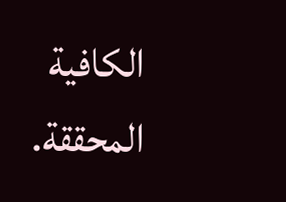الكافية المحققة.